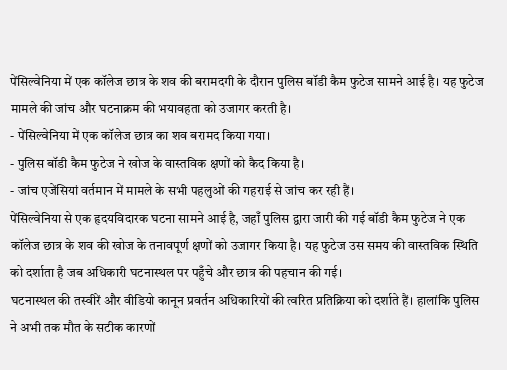पेंसिल्वेनिया में एक कॉलेज छात्र के शव की बरामदगी के दौरान पुलिस बॉडी कैम फुटेज सामने आई है। यह फुटेज मामले की जांच और घटनाक्रम की भयावहता को उजागर करती है।
- पेंसिल्वेनिया में एक कॉलेज छात्र का शव बरामद किया गया।
- पुलिस बॉडी कैम फुटेज ने खोज के वास्तविक क्षणों को कैद किया है।
- जांच एजेंसियां वर्तमान में मामले के सभी पहलुओं की गहराई से जांच कर रही हैं।
पेंसिल्वेनिया से एक हृदयविदारक घटना सामने आई है, जहाँ पुलिस द्वारा जारी की गई बॉडी कैम फुटेज ने एक कॉलेज छात्र के शव की खोज के तनावपूर्ण क्षणों को उजागर किया है। यह फुटेज उस समय की वास्तविक स्थिति को दर्शाता है जब अधिकारी घटनास्थल पर पहुँचे और छात्र की पहचान की गई।
घटनास्थल की तस्वीरें और वीडियो कानून प्रवर्तन अधिकारियों की त्वरित प्रतिक्रिया को दर्शाते हैं। हालांकि पुलिस ने अभी तक मौत के सटीक कारणों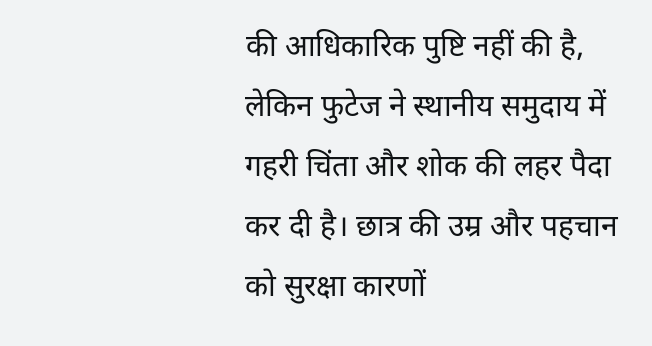की आधिकारिक पुष्टि नहीं की है, लेकिन फुटेज ने स्थानीय समुदाय में गहरी चिंता और शोक की लहर पैदा कर दी है। छात्र की उम्र और पहचान को सुरक्षा कारणों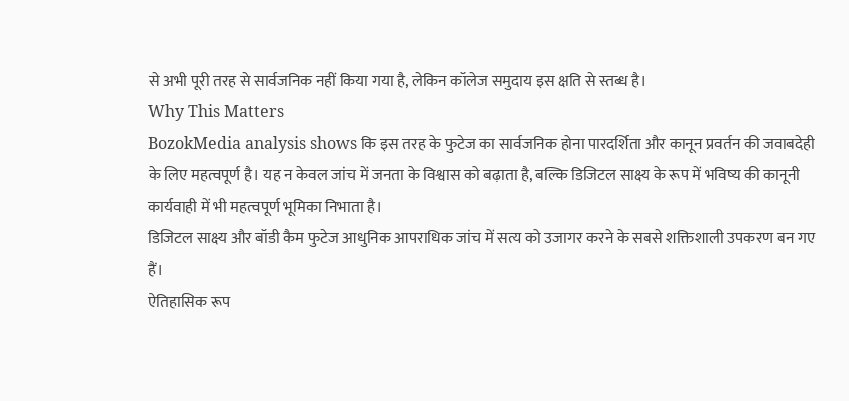से अभी पूरी तरह से सार्वजनिक नहीं किया गया है, लेकिन कॉलेज समुदाय इस क्षति से स्तब्ध है।
Why This Matters
BozokMedia analysis shows कि इस तरह के फुटेज का सार्वजनिक होना पारदर्शिता और कानून प्रवर्तन की जवाबदेही के लिए महत्वपूर्ण है। यह न केवल जांच में जनता के विश्वास को बढ़ाता है, बल्कि डिजिटल साक्ष्य के रूप में भविष्य की कानूनी कार्यवाही में भी महत्वपूर्ण भूमिका निभाता है।
डिजिटल साक्ष्य और बॉडी कैम फुटेज आधुनिक आपराधिक जांच में सत्य को उजागर करने के सबसे शक्तिशाली उपकरण बन गए हैं।
ऐतिहासिक रूप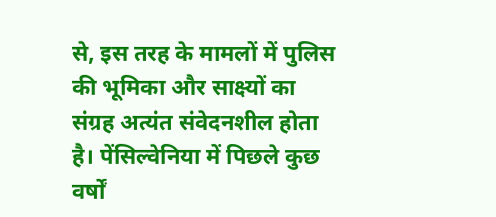से, इस तरह के मामलों में पुलिस की भूमिका और साक्ष्यों का संग्रह अत्यंत संवेदनशील होता है। पेंसिल्वेनिया में पिछले कुछ वर्षों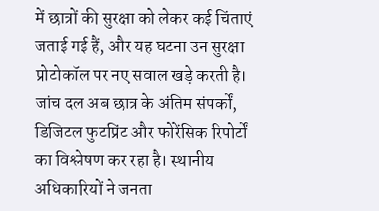में छात्रों की सुरक्षा को लेकर कई चिंताएं जताई गई हैं, और यह घटना उन सुरक्षा प्रोटोकॉल पर नए सवाल खड़े करती है।
जांच दल अब छात्र के अंतिम संपर्कों, डिजिटल फुटप्रिंट और फोरेंसिक रिपोर्टों का विश्लेषण कर रहा है। स्थानीय अधिकारियों ने जनता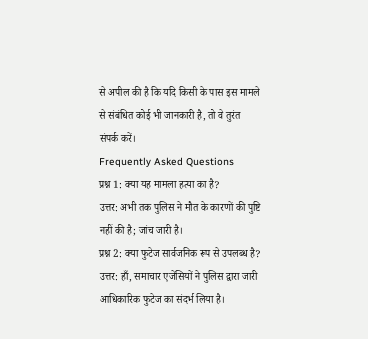से अपील की है कि यदि किसी के पास इस मामले से संबंधित कोई भी जानकारी है, तो वे तुरंत संपर्क करें।
Frequently Asked Questions
प्रश्न 1: क्या यह मामला हत्या का है?
उत्तर: अभी तक पुलिस ने मौत के कारणों की पुष्टि नहीं की है; जांच जारी है।
प्रश्न 2: क्या फुटेज सार्वजनिक रूप से उपलब्ध है?
उत्तर: हाँ, समाचार एजेंसियों ने पुलिस द्वारा जारी आधिकारिक फुटेज का संदर्भ लिया है।